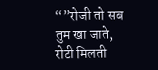“”रोजी तो सब तुम खा जाते,
रोटी मिलती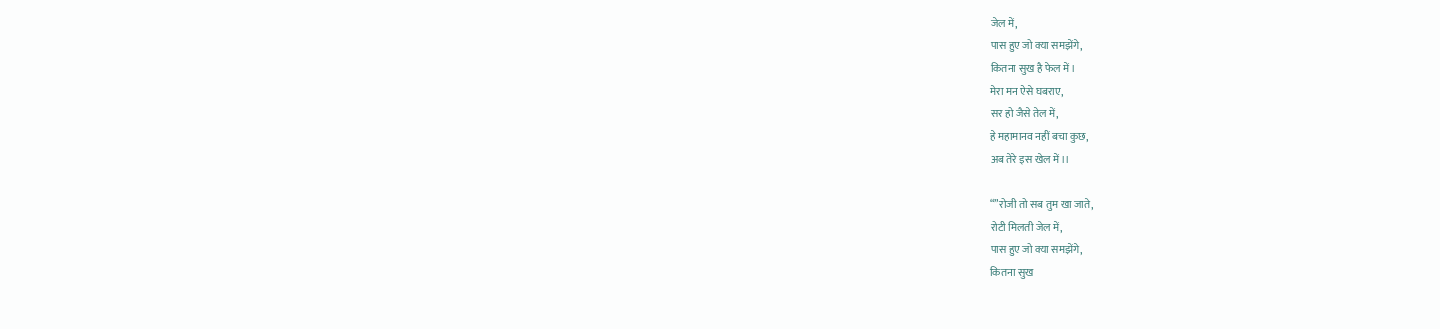जेल में,
पास हुए जो क्या समझेंगे,
कितना सुख है फेल में।
मेरा मन ऐसे घबराए,
सर हो जैसे तेल में,
हे महामानव नहीं बचा कुछ,
अब तेरे इस खेल में।।

“”रोजी तो सब तुम खा जाते,
रोटी मिलती जेल में,
पास हुए जो क्या समझेंगे,
कितना सुख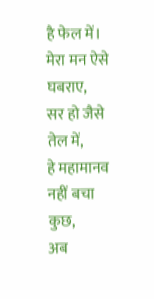है फेल में।
मेरा मन ऐसे घबराए,
सर हो जैसे तेल में,
हे महामानव नहीं बचा कुछ,
अब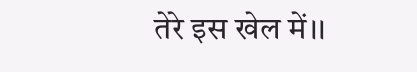तेरे इस खेल में।।